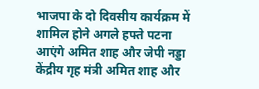भाजपा के दो दिवसीय कार्यक्रम में शामिल होने अगले हफ्ते पटना आएंगे अमित शाह और जेपी नड्डा
केंद्रीय गृह मंत्री अमित शाह और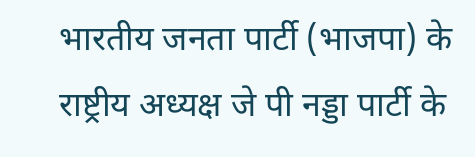भारतीय जनता पार्टी (भाजपा) के राष्ट्रीय अध्यक्ष जे पी नड्डा पार्टी के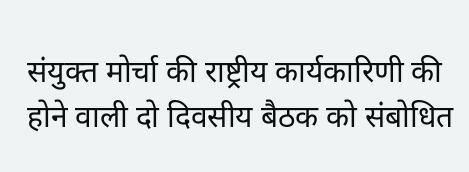संयुक्त मोर्चा की राष्ट्रीय कार्यकारिणी की होने वाली दो दिवसीय बैठक को संबोधित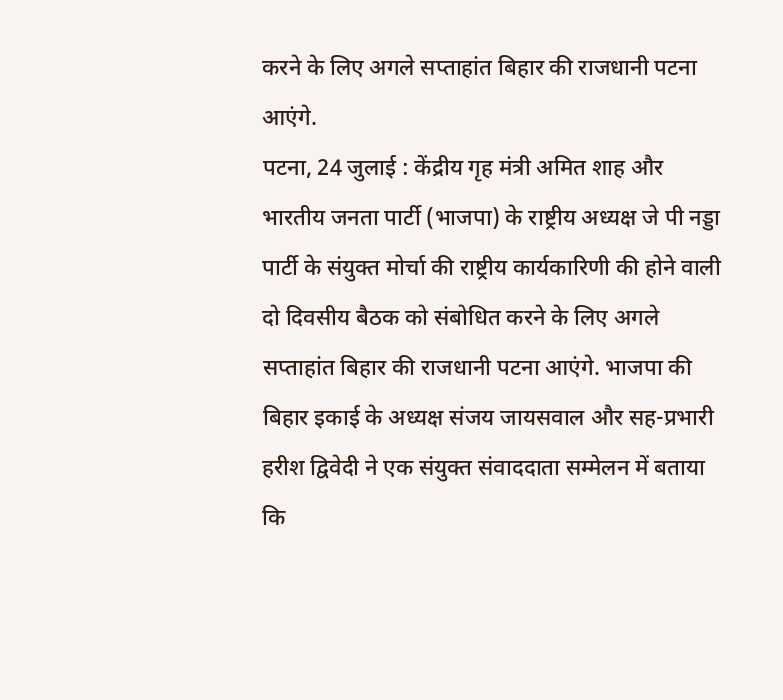करने के लिए अगले सप्ताहांत बिहार की राजधानी पटना आएंगे.
पटना, 24 जुलाई : केंद्रीय गृह मंत्री अमित शाह और भारतीय जनता पार्टी (भाजपा) के राष्ट्रीय अध्यक्ष जे पी नड्डा पार्टी के संयुक्त मोर्चा की राष्ट्रीय कार्यकारिणी की होने वाली दो दिवसीय बैठक को संबोधित करने के लिए अगले सप्ताहांत बिहार की राजधानी पटना आएंगे. भाजपा की बिहार इकाई के अध्यक्ष संजय जायसवाल और सह-प्रभारी हरीश द्विवेदी ने एक संयुक्त संवाददाता सम्मेलन में बताया कि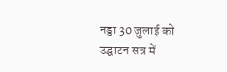नड्डा 30 जुलाई को उद्घाटन सत्र में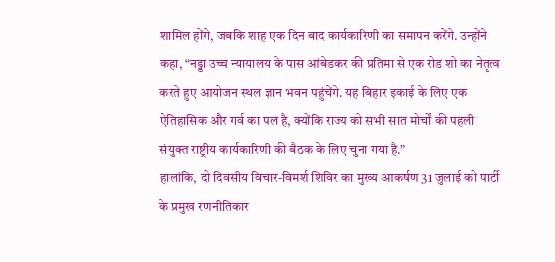शामिल होंगे, जबकि शाह एक दिन बाद कार्यकारिणी का समापन करेंगे. उन्होंने कहा, “नड्डा उच्च न्यायालय के पास आंबेडकर की प्रतिमा से एक रोड शो का नेतृत्व करते हुए आयोजन स्थल ज्ञान भवन पहुंचेंगे. यह बिहार इकाई के लिए एक ऐतिहासिक और गर्व का पल है, क्योंकि राज्य को सभी सात मोर्चों की पहली संयुक्त राष्ट्रीय कार्यकारिणी की बैठक के लिए चुना गया है.”
हालांकि, दो दिवसीय विचार-विमर्श शिविर का मुख्य आकर्षण 31 जुलाई को पार्टी के प्रमुख रणनीतिकार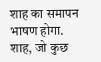शाह का समापन भाषण होगा. शाह, जो कुछ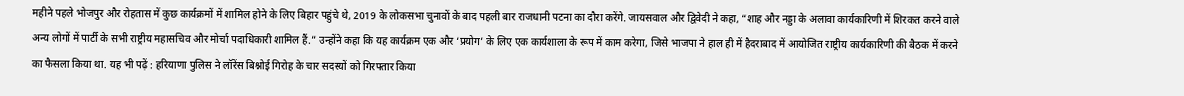महीने पहले भोजपुर और रोहतास में कुछ कार्यक्रमों में शामिल होने के लिए बिहार पहुंचे थे, 2019 के लोकसभा चुनावों के बाद पहली बार राजधानी पटना का दौरा करेंगे. जायसवाल और द्विवेदी ने कहा, “शाह और नड्डा के अलावा कार्यकारिणी में शिरकत करने वाले अन्य लोगों में पार्टी के सभी राष्ट्रीय महासचिव और मोर्चा पदाधिकारी शामिल हैं.” उन्होंने कहा कि यह कार्यक्रम एक और ‘प्रयोग’ के लिए एक कार्यशाला के रूप में काम करेगा, जिसे भाजपा ने हाल ही में हैदराबाद में आयोजित राष्ट्रीय कार्यकारिणी की बैठक में करने का फैसला किया था. यह भी पढ़ें : हरियाणा पुलिस ने लॉरेंस बिश्नोई गिरोह के चार सदस्यों को गिरफ्तार किया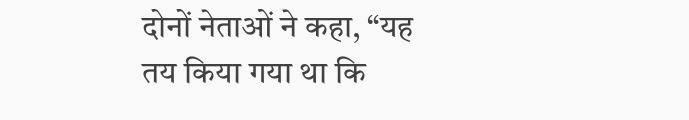दोनों नेताओं ने कहा, “यह तय किया गया था कि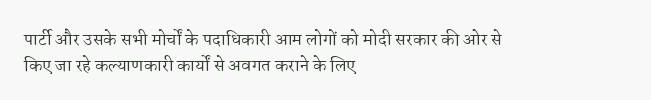पार्टी और उसके सभी मोर्चों के पदाधिकारी आम लोगों को मोदी सरकार की ओर से किए जा रहे कल्याणकारी कार्यों से अवगत कराने के लिए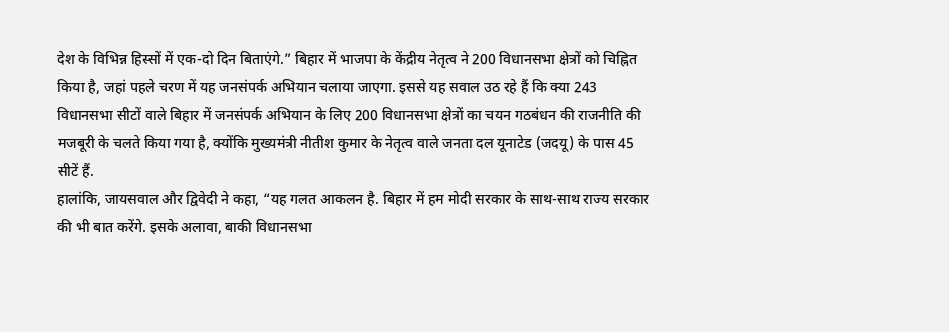देश के विभिन्न हिस्सों में एक-दो दिन बिताएंगे.” बिहार में भाजपा के केंद्रीय नेतृत्व ने 200 विधानसभा क्षेत्रों को चिह्नित किया है, जहां पहले चरण में यह जनसंपर्क अभियान चलाया जाएगा. इससे यह सवाल उठ रहे हैं कि क्या 243 विधानसभा सीटों वाले बिहार में जनसंपर्क अभियान के लिए 200 विधानसभा क्षेत्रों का चयन गठबंधन की राजनीति की मजबूरी के चलते किया गया है, क्योंकि मुख्यमंत्री नीतीश कुमार के नेतृत्व वाले जनता दल यूनाटेड (जदयू) के पास 45 सीटें हैं.
हालांकि, जायसवाल और द्विवेदी ने कहा, “यह गलत आकलन है. बिहार में हम मोदी सरकार के साथ-साथ राज्य सरकार की भी बात करेंगे. इसके अलावा, बाकी विधानसभा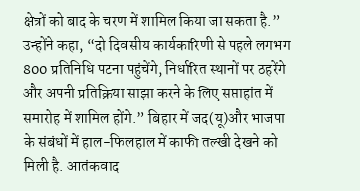क्षेत्रों को बाद के चरण में शामिल किया जा सकता है.” उन्होंने कहा, “दो दिवसीय कार्यकारिणी से पहले लगभग 800 प्रतिनिधि पटना पहुंचेंगे, निर्धारित स्थानों पर ठहरेंगे और अपनी प्रतिक्रिया साझा करने के लिए सप्ताहांत में समारोह में शामिल होंगे.” बिहार में जद(यू)और भाजपा के संबंधों में हाल-फिलहाल में काफी तल्खी देखने को मिली है. आतंकवाद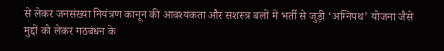से लेकर जनसंख्या नियंत्रण कानून की आवश्यकता और सशस्त्र बलों में भर्ती से जुड़ी ‘अग्निपथ’ योजना जैसे मुद्दों को लेकर गठबंधन के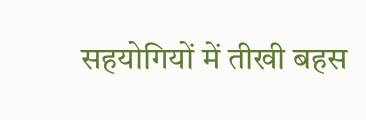सहयोगियों में तीखी बहस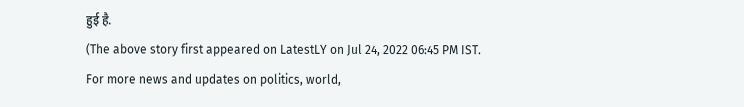हुई है.
(The above story first appeared on LatestLY on Jul 24, 2022 06:45 PM IST. For more news and updates on politics, world,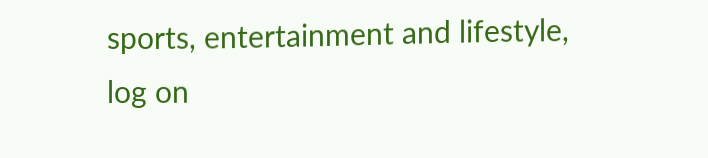sports, entertainment and lifestyle, log on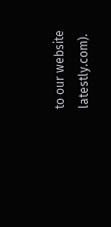to our website latestly.com).